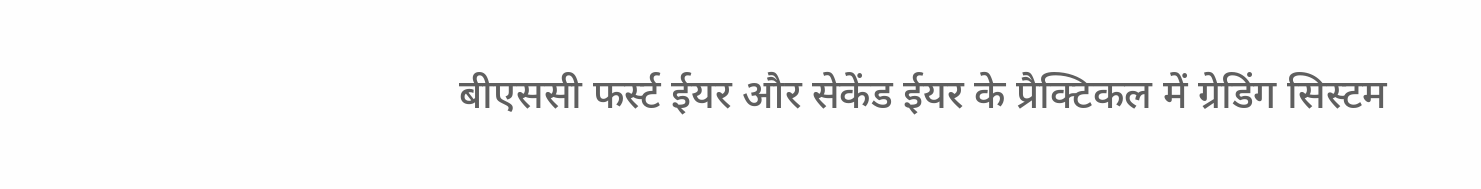बीएससी फर्स्ट ईयर और सेकेंड ईयर के प्रैक्टिकल में ग्रेडिंग सिस्टम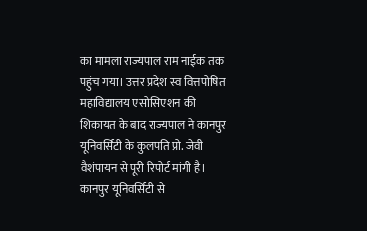का मामला राज्यपाल राम नाईक तक पहुंच गया। उत्तर प्रदेश स्व वित्तपोषित महाविद्यालय एसोसिएशन की शिकायत के बाद राज्यपाल ने कानपुर यूनिवर्सिटी के कुलपति प्रो. जेवी वैशंपायन से पूरी रिपोर्ट मांगी है।
कानपुर यूनिवर्सिटी से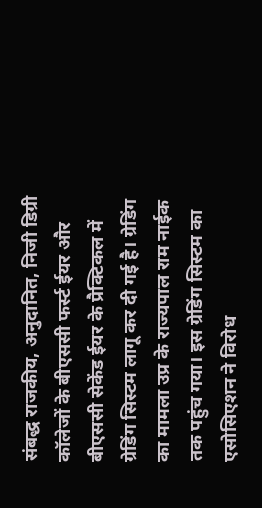संबद्ध राजकीय, अनुदानित, निजी डिग्री कॉलेजों के बीएससी फर्स्ट ईयर और बीएससी सेकेंड ईयर के प्रैक्टिकल में ग्रेडिंग सिस्टम लागू कर दी गई है। ग्रेडिंग का मामला उप्र के राज्यपाल राम नाईक तक पहुंच गया। इस ग्रेडिंग सिस्टम का एसोसिएशन ने विरोध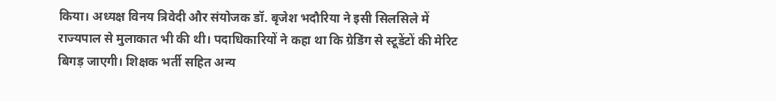किया। अध्यक्ष विनय त्रिवेदी और संयोजक डॉ. बृजेश भदौरिया ने इसी सिलसिले में राज्यपाल से मुलाकात भी की थी। पदाधिकारियों ने कहा था कि ग्रेडिंग से स्टूडेंटों की मेरिट बिगड़ जाएगी। शिक्षक भर्ती सहित अन्य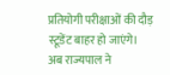प्रतियोगी परीक्षाओं की दौड़ स्टूडेंट बाहर हो जाएंगे।
अब राज्यपाल ने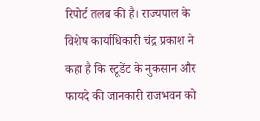रिपोर्ट तलब की है। राज्यपाल के विशेष कार्याधिकारी चंद्र प्रकाश ने कहा है कि स्टूडेंट के नुकसान और फायदे की जानकारी राजभवन को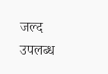जल्द उपलब्ध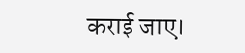कराई जाए।